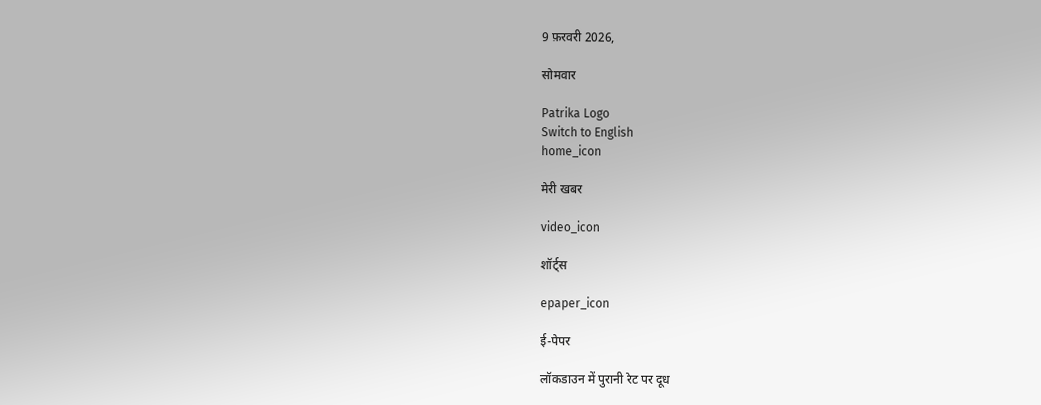9 फ़रवरी 2026,

सोमवार

Patrika Logo
Switch to English
home_icon

मेरी खबर

video_icon

शॉर्ट्स

epaper_icon

ई-पेपर

लॉकडाउन में पुरानी रेट पर दूध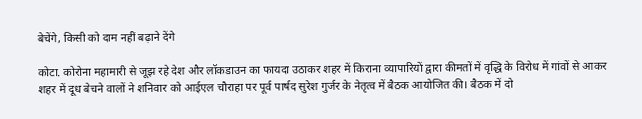बेचेंगे, किसी को दाम नहीं बढ़ाने देंगे

कोटा. कोरोना महामारी से जूझ रहे देश और लॉकडाउन का फायदा उठाकर शहर में किराना व्यापारियों द्वारा कीमतों में वृद्धि के विरोध में गांवों से आकर शहर में दूध बेचने वालों ने शनिवार को आईएल चौराहा पर पूर्व पार्षद सुरेश गुर्जर के नेतृत्व में बैठक आयोजित की। बैठक में दो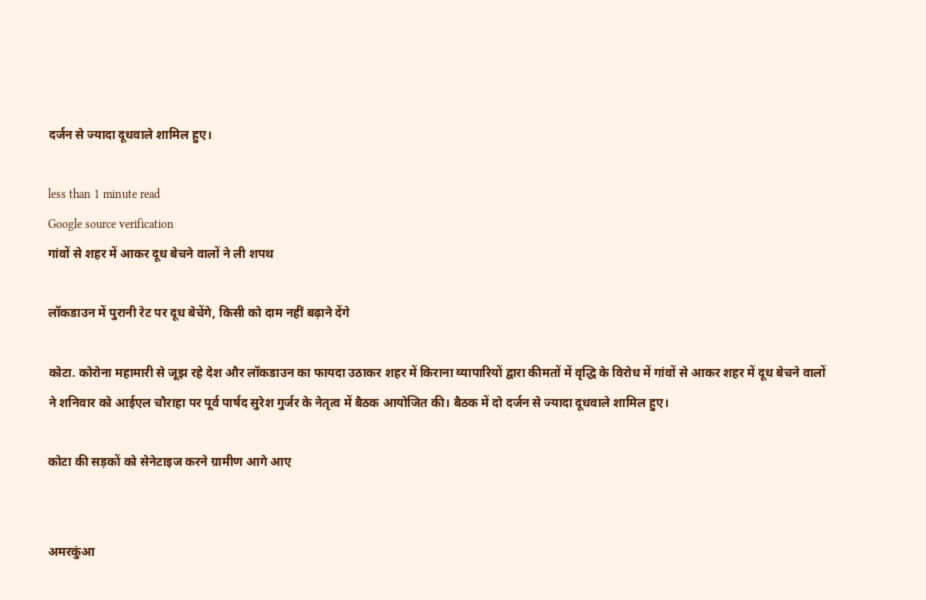दर्जन से ज्यादा दूधवाले शामिल हुए।

less than 1 minute read
Google source verification
गांवों से शहर में आकर दूध बेचने वालों ने ली शपथ

लॉकडाउन में पुरानी रेट पर दूध बेचेंगे, किसी को दाम नहीं बढ़ाने देंगे

कोटा. कोरोना महामारी से जूझ रहे देश और लॉकडाउन का फायदा उठाकर शहर में किराना व्यापारियों द्वारा कीमतों में वृद्धि के विरोध में गांवों से आकर शहर में दूध बेचने वालों ने शनिवार को आईएल चौराहा पर पूर्व पार्षद सुरेश गुर्जर के नेतृत्व में बैठक आयोजित की। बैठक में दो दर्जन से ज्यादा दूधवाले शामिल हुए।

कोटा की सड़कों को सेनेटाइज करने ग्रामीण आगे आए


अमरकुंआ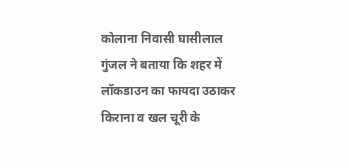कोलाना निवासी घासीलाल गुंजल ने बताया कि शहर में लॉकडाउन का फायदा उठाकर किराना व खल चूरी के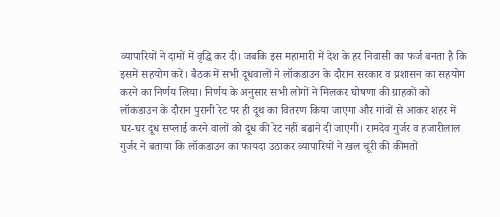व्यापारियों ने दामों में वृद्धि कर दी। जबकि इस महामारी में देश के हर निवासी का फर्ज बनता है कि इसमें सहयोग करें। बैठक में सभी दूधवालों ने लॉकडाउन के दौरान सरकार व प्रशासन का सहयोग करने का निर्णय लिया। निर्णय के अनुसार सभी लोगों ने मिलकर घोषणा की ग्राहकों को लॉकडाउन के दौरान पुरानी रेट पर ही दूथ का वितरण किया जाएगा और गांवों से आकर शहर में घर-घर दूध सप्लाई करने वालों को दूध की रेट नहीं बढाने दी जाएगी। रामदेव गुर्जर व हजारीलाल गुर्जर ने बताया कि लॉकडाउन का फायदा उठाकर व्यापारियों ने खल चूरी की कीमतों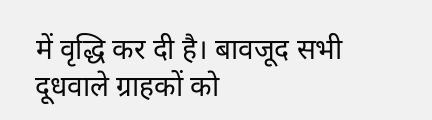में वृद्धि कर दी है। बावजूद सभी दूधवाले ग्राहकों को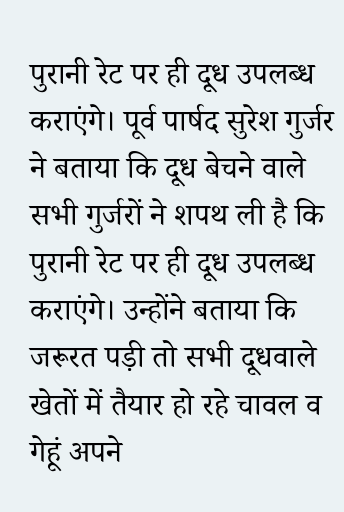पुरानी रेट पर ही दूध उपलब्ध कराएंगे। पूर्व पार्षद सुरेश गुर्जर ने बताया कि दूध बेचने वाले सभी गुर्जरों ने शपथ ली है कि पुरानी रेट पर ही दूध उपलब्ध कराएंगे। उन्होंने बताया कि जरूरत पड़ी तो सभी दूधवाले खेतों में तैयार हो रहे चावल व गेहूं अपने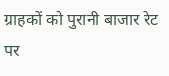ग्राहकों को पुरानी बाजार रेट पर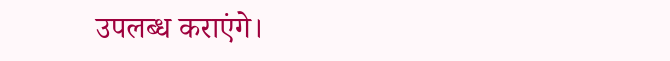उपलब्ध कराएंगे।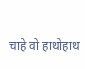चाहे वो हाथोहाथ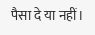पैसा दे या नहीं।